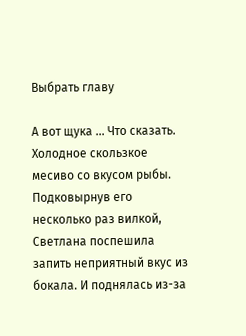Выбрать главу

А вот щука ... Что сказать. Холодное скользкое месиво со вкусом рыбы. Подковырнув его несколько раз вилкой, Светлана поспешила запить неприятный вкус из бокала. И поднялась из-за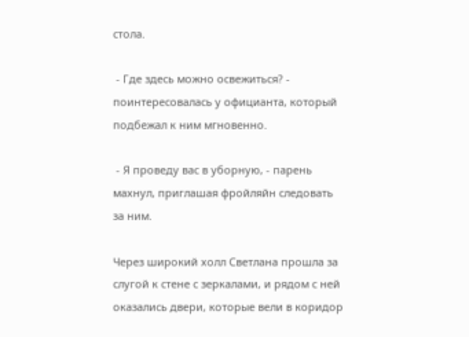стола.

 - Где здесь можно освежиться? - поинтересовалась у официанта, который подбежал к ним мгновенно.

 - Я проведу вас в уборную, - парень махнул, приглашая фройляйн следовать за ним.

Через широкий холл Светлана прошла за слугой к стене с зеркалами, и рядом с ней оказались двери, которые вели в коридор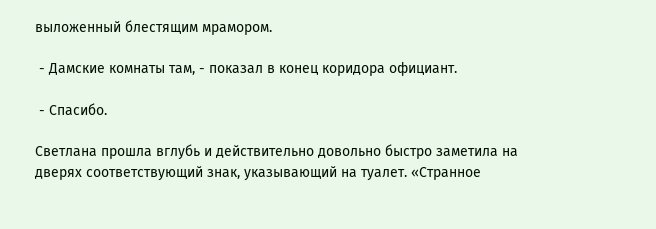выложенный блестящим мрамором.

 - Дамские комнаты там, - показал в конец коридора официант.

 - Спасибо.

Светлана прошла вглубь и действительно довольно быстро заметила на дверях соответствующий знак, указывающий на туалет. «Странное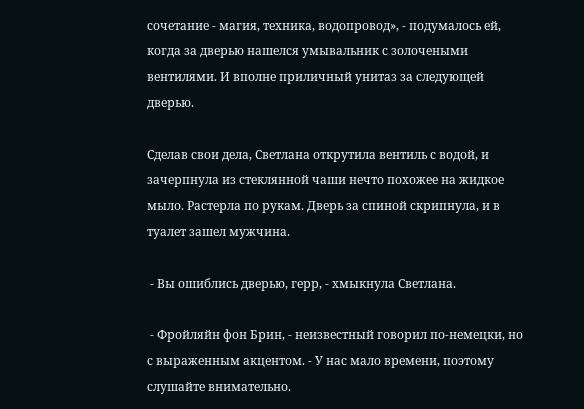сочетание - магия, техника, водопровод», - подумалось ей, когда за дверью нашелся умывальник с золочеными вентилями. И вполне приличный унитаз за следующей дверью.

Сделав свои дела, Светлана открутила вентиль с водой, и зачерпнула из стеклянной чаши нечто похожее на жидкое мыло. Растерла по рукам. Дверь за спиной скрипнула, и в туалет зашел мужчина.

 - Вы ошиблись дверью, герр, - хмыкнула Светлана.

 - Фройляйн фон Брин, - неизвестный говорил по-немецки, но с выраженным акцентом. - У нас мало времени, поэтому слушайте внимательно.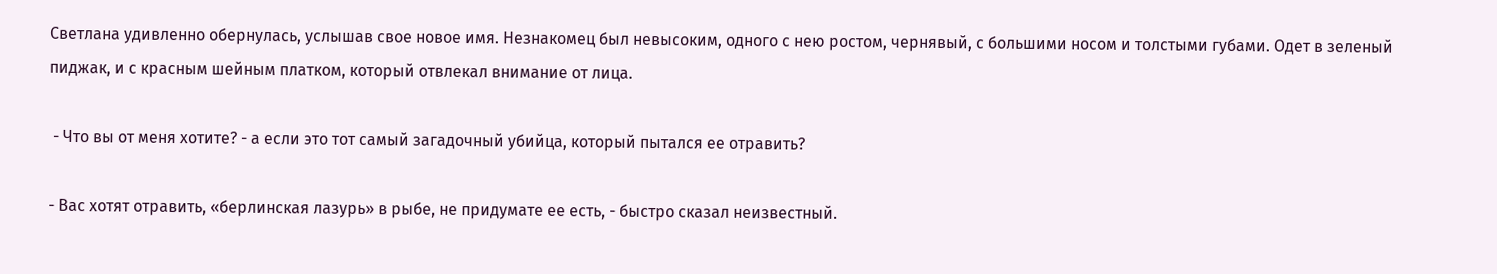Светлана удивленно обернулась, услышав свое новое имя. Незнакомец был невысоким, одного с нею ростом, чернявый, с большими носом и толстыми губами. Одет в зеленый пиджак, и с красным шейным платком, который отвлекал внимание от лица.

 - Что вы от меня хотите? - а если это тот самый загадочный убийца, который пытался ее отравить?

- Вас хотят отравить, «берлинская лазурь» в рыбе, не придумате ее есть, - быстро сказал неизвестный.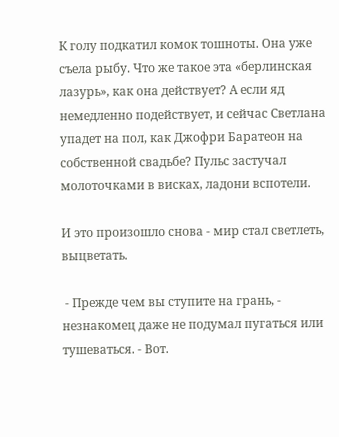К голу подкатил комок тошноты. Она уже съела рыбу. Что же такое эта «берлинская лазурь», как она действует? А если яд немедленно подействует, и сейчас Светлана упадет на пол, как Джофри Баратеон на собственной свадьбе? Пульс застучал молоточками в висках, ладони вспотели.

И это произошло снова - мир стал светлеть, выцветать.

 - Прежде чем вы ступите на грань, - незнакомец даже не подумал пугаться или тушеваться. - Вот.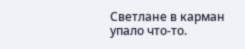Светлане в карман упало что-то.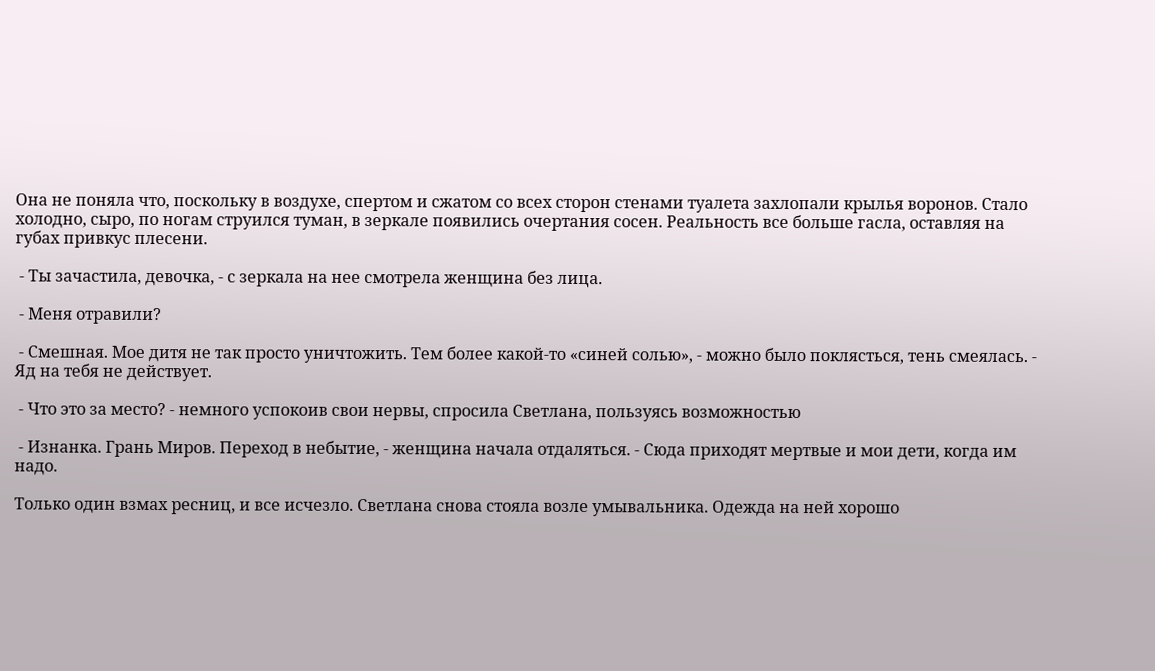Она не поняла что, поскольку в воздухе, спертом и сжатом со всех сторон стенами туалета захлопали крылья воронов. Стало холодно, сыро, по ногам струился туман, в зеркале появились очертания сосен. Реальность все больше гасла, оставляя на губах привкус плесени.

 - Ты зачастила, девочка, - с зеркала на нее смотрела женщина без лица.

 - Меня отравили?

 - Смешная. Мое дитя не так просто уничтожить. Тем более какой-то «синей солью», - можно было поклясться, тень смеялась. - Яд на тебя не действует.

 - Что это за место? - немного успокоив свои нервы, спросила Светлана, пользуясь возможностью

 - Изнанка. Грань Миров. Переход в небытие, - женщина начала отдаляться. - Сюда приходят мертвые и мои дети, когда им надо.

Только один взмах ресниц, и все исчезло. Светлана снова стояла возле умывальника. Одежда на ней хорошо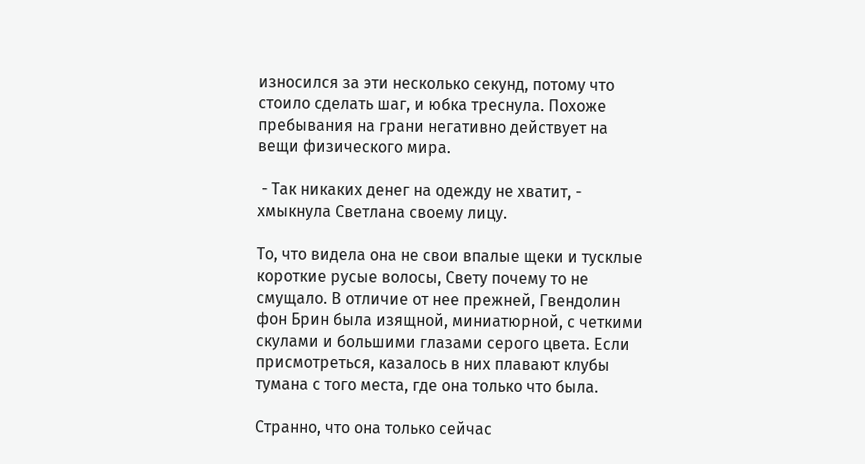износился за эти несколько секунд, потому что стоило сделать шаг, и юбка треснула. Похоже пребывания на грани негативно действует на вещи физического мира.

 - Так никаких денег на одежду не хватит, - хмыкнула Светлана своему лицу.

То, что видела она не свои впалые щеки и тусклые короткие русые волосы, Свету почему то не смущало. В отличие от нее прежней, Гвендолин фон Брин была изящной, миниатюрной, с четкими скулами и большими глазами серого цвета. Если присмотреться, казалось в них плавают клубы тумана с того места, где она только что была.

Странно, что она только сейчас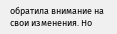обратила внимание на свои изменения. Но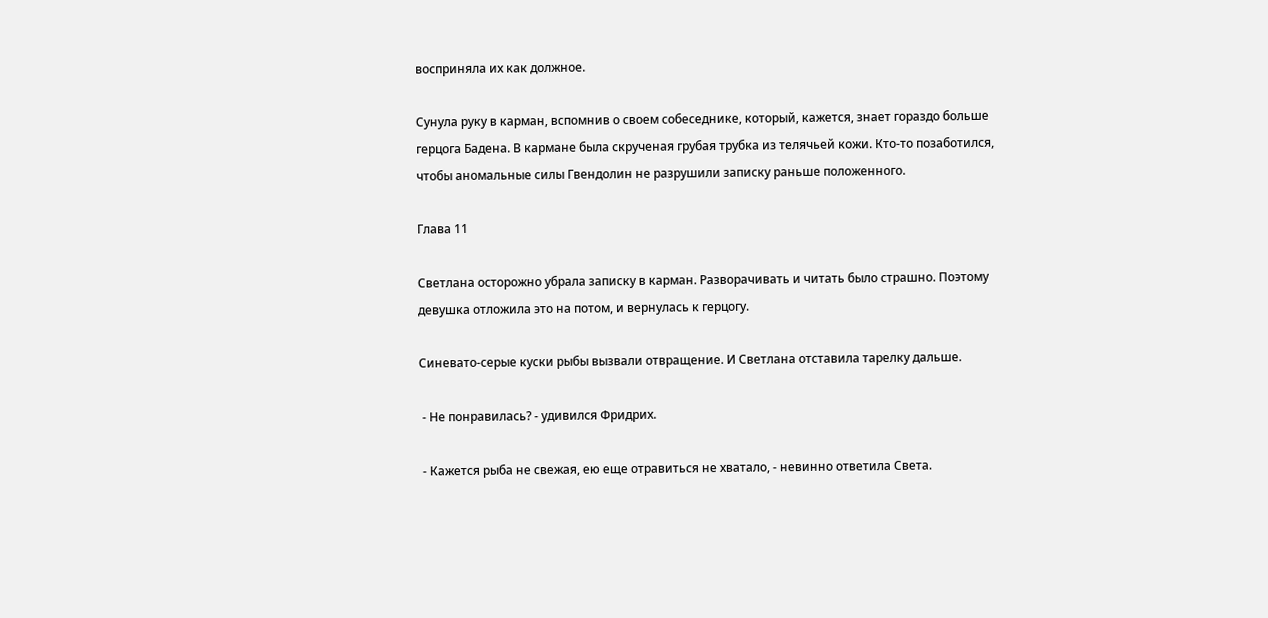восприняла их как должное.

Сунула руку в карман, вспомнив о своем собеседнике, который, кажется, знает гораздо больше герцога Бадена. В кармане была скрученая грубая трубка из телячьей кожи. Кто-то позаботился, чтобы аномальные силы Гвендолин не разрушили записку раньше положенного.

Глава 11

Светлана осторожно убрала записку в карман. Разворачивать и читать было страшно. Поэтому девушка отложила это на потом, и вернулась к герцогу.

Синевато-серые куски рыбы вызвали отвращение. И Светлана отставила тарелку дальше.

 - Не понравилась? - удивился Фридрих.

 - Кажется рыба не свежая, ею еще отравиться не хватало, - невинно ответила Света.